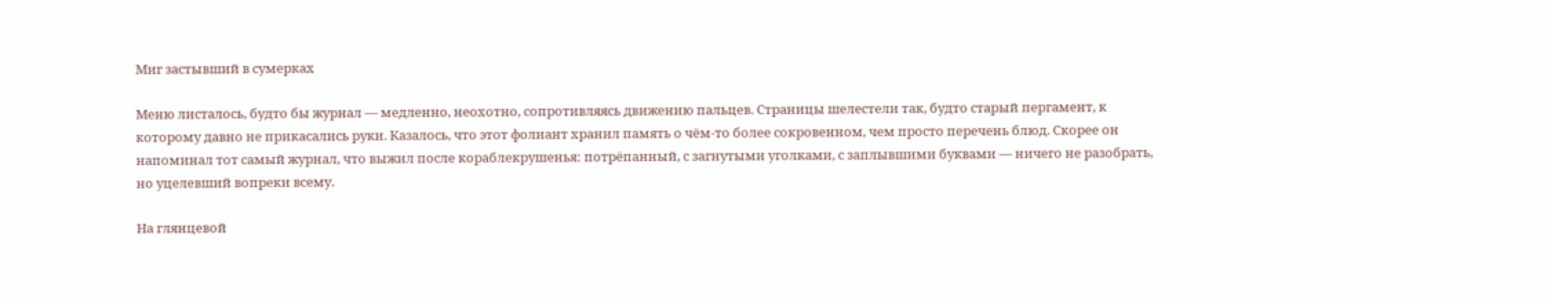Миг застывший в сумерках

Меню листалось, будто бы журнал — медленно, неохотно, сопротивляясь движению пальцев. Страницы шелестели так, будто старый пергамент, к которому давно не прикасались руки. Казалось, что этот фолиант хранил память о чём-то более сокровенном, чем просто перечень блюд. Скорее он напоминал тот самый журнал, что выжил после кораблекрушенья: потрёпанный, с загнутыми уголками, с заплывшими буквами — ничего не разобрать, но уцелевший вопреки всему.

На глянцевой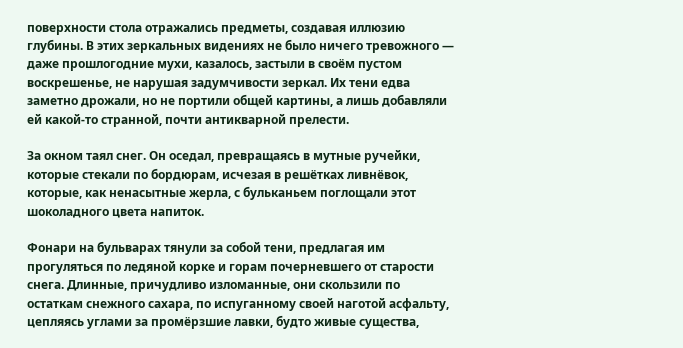поверхности стола отражались предметы, создавая иллюзию глубины. В этих зеркальных видениях не было ничего тревожного — даже прошлогодние мухи, казалось, застыли в своём пустом воскрешенье, не нарушая задумчивости зеркал. Их тени едва заметно дрожали, но не портили общей картины, а лишь добавляли ей какой-то странной, почти антикварной прелести.

За окном таял снег. Он оседал, превращаясь в мутные ручейки, которые стекали по бордюрам, исчезая в решётках ливнёвок, которые, как ненасытные жерла, с бульканьем поглощали этот шоколадного цвета напиток.

Фонари на бульварах тянули за собой тени, предлагая им прогуляться по ледяной корке и горам почерневшего от старости снега. Длинные, причудливо изломанные, они скользили по остаткам снежного сахара, по испуганному своей наготой асфальту, цепляясь углами за промёрзшие лавки, будто живые существа,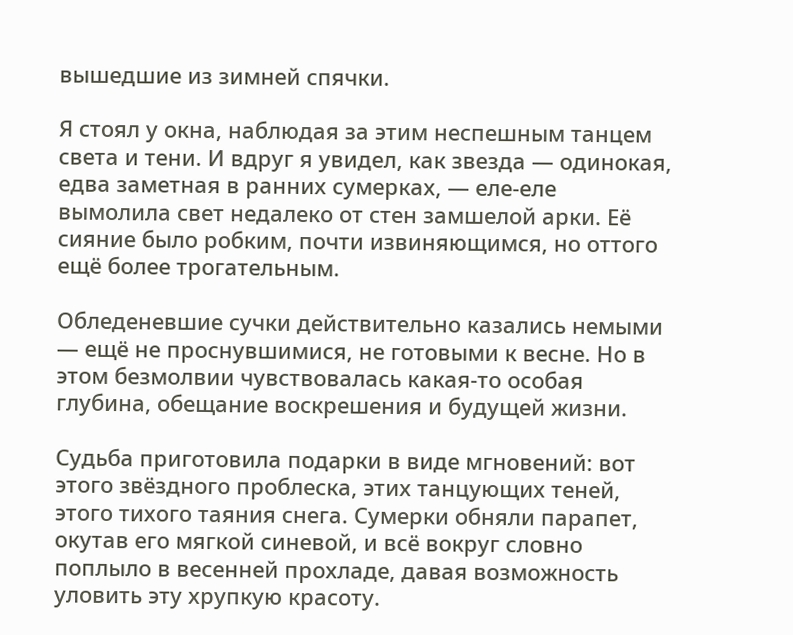вышедшие из зимней спячки.

Я стоял у окна, наблюдая за этим неспешным танцем света и тени. И вдруг я увидел, как звезда — одинокая, едва заметная в ранних сумерках, — еле-еле вымолила свет недалеко от стен замшелой арки. Её сияние было робким, почти извиняющимся, но оттого ещё более трогательным.

Обледеневшие сучки действительно казались немыми — ещё не проснувшимися, не готовыми к весне. Но в этом безмолвии чувствовалась какая-то особая глубина, обещание воскрешения и будущей жизни.

Судьба приготовила подарки в виде мгновений: вот этого звёздного проблеска, этих танцующих теней, этого тихого таяния снега. Сумерки обняли парапет, окутав его мягкой синевой, и всё вокруг словно поплыло в весенней прохладе, давая возможность уловить эту хрупкую красоту.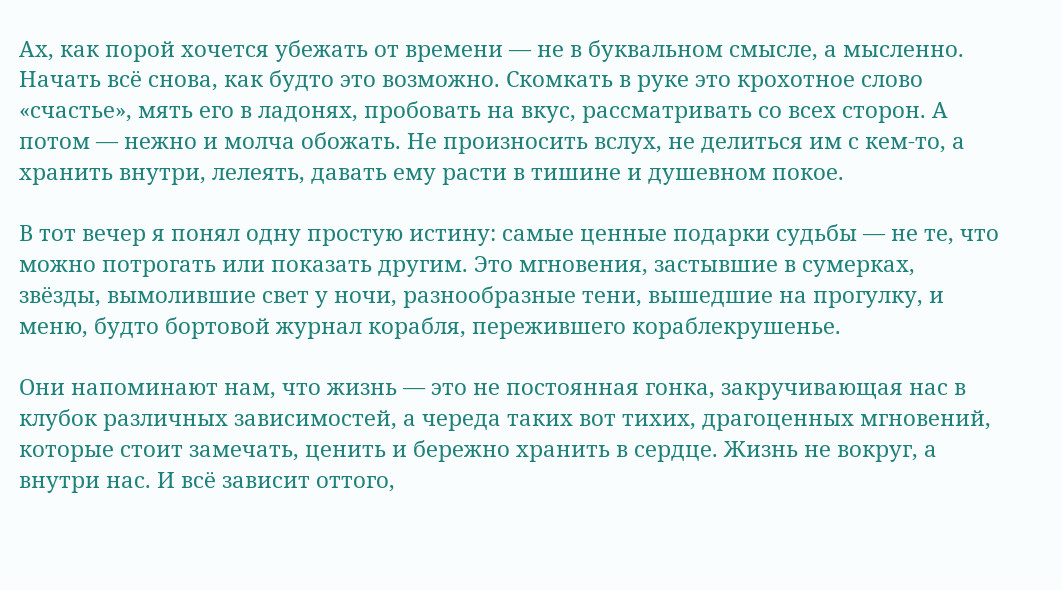Ах, как порой хочется убежать от времени — не в буквальном смысле, а мысленно. Начать всё снова, как будто это возможно. Скомкать в руке это крохотное слово «счастье», мять его в ладонях, пробовать на вкус, рассматривать со всех сторон. А потом — нежно и молча обожать. Не произносить вслух, не делиться им с кем-то, а хранить внутри, лелеять, давать ему расти в тишине и душевном покое.

В тот вечер я понял одну простую истину: самые ценные подарки судьбы — не те, что можно потрогать или показать другим. Это мгновения, застывшие в сумерках, звёзды, вымолившие свет у ночи, разнообразные тени, вышедшие на прогулку, и меню, будто бортовой журнал корабля, пережившего кораблекрушенье.

Они напоминают нам, что жизнь — это не постоянная гонка, закручивающая нас в клубок различных зависимостей, а череда таких вот тихих, драгоценных мгновений, которые стоит замечать, ценить и бережно хранить в сердце. Жизнь не вокруг, а внутри нас. И всё зависит оттого,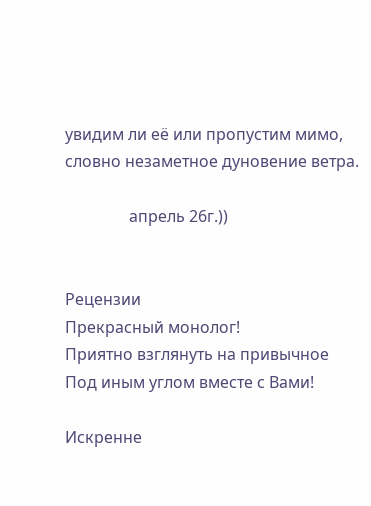увидим ли её или пропустим мимо, словно незаметное дуновение ветра.

                апрель 26г.))


Рецензии
Прекрасный монолог!
Приятно взглянуть на привычное
Под иным углом вместе с Вами!

Искренне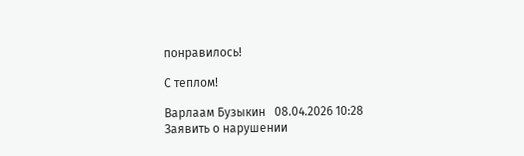понравилось!

С теплом!

Варлаам Бузыкин   08.04.2026 10:28     Заявить о нарушении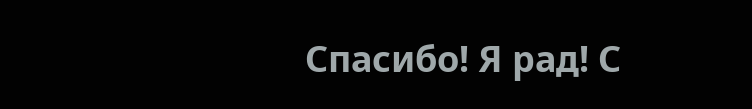Спасибо! Я рад! С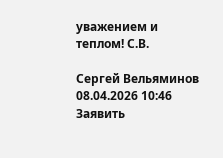уважением и теплом! С.В.

Сергей Вельяминов   08.04.2026 10:46   Заявить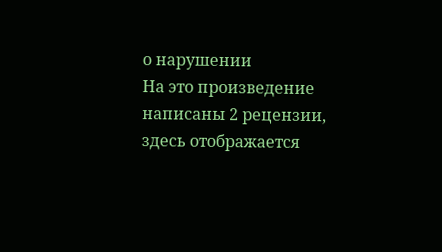о нарушении
На это произведение написаны 2 рецензии, здесь отображается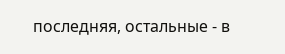последняя, остальные - в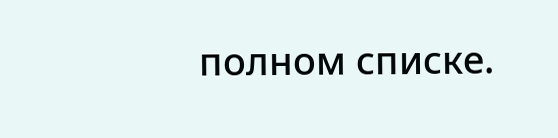полном списке.